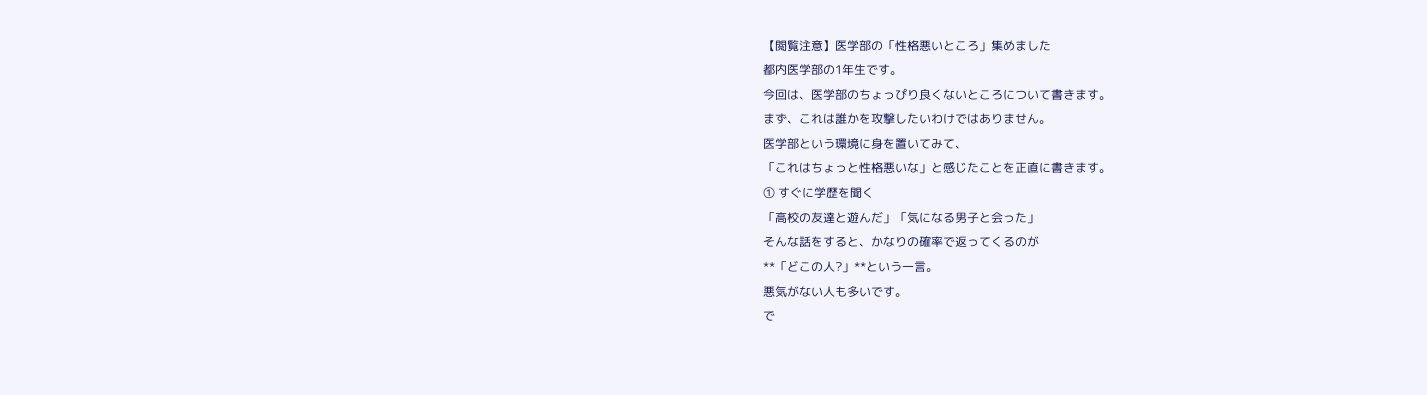【閲覧注意】医学部の「性格悪いところ」集めました
都内医学部の1年生です。
今回は、医学部のちょっぴり良くないところについて書きます。
まず、これは誰かを攻撃したいわけではありません。
医学部という環境に身を置いてみて、
「これはちょっと性格悪いな」と感じたことを正直に書きます。
① すぐに学歴を聞く
「高校の友達と遊んだ」「気になる男子と会った」
そんな話をすると、かなりの確率で返ってくるのが
**「どこの人?」**という一言。
悪気がない人も多いです。
で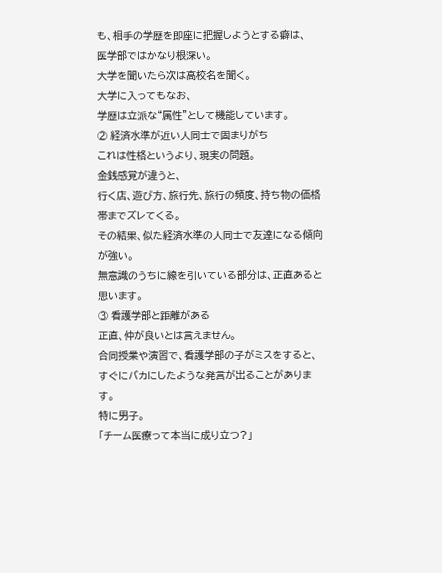も、相手の学歴を即座に把握しようとする癖は、
医学部ではかなり根深い。
大学を聞いたら次は高校名を聞く。
大学に入ってもなお、
学歴は立派な“属性”として機能しています。
② 経済水準が近い人同士で固まりがち
これは性格というより、現実の問題。
金銭感覚が違うと、
行く店、遊び方、旅行先、旅行の頻度、持ち物の価格帯までズレてくる。
その結果、似た経済水準の人同士で友達になる傾向が強い。
無意識のうちに線を引いている部分は、正直あると思います。
③ 看護学部と距離がある
正直、仲が良いとは言えません。
合同授業や演習で、看護学部の子がミスをすると、
すぐにバカにしたような発言が出ることがあります。
特に男子。
「チーム医療って本当に成り立つ?」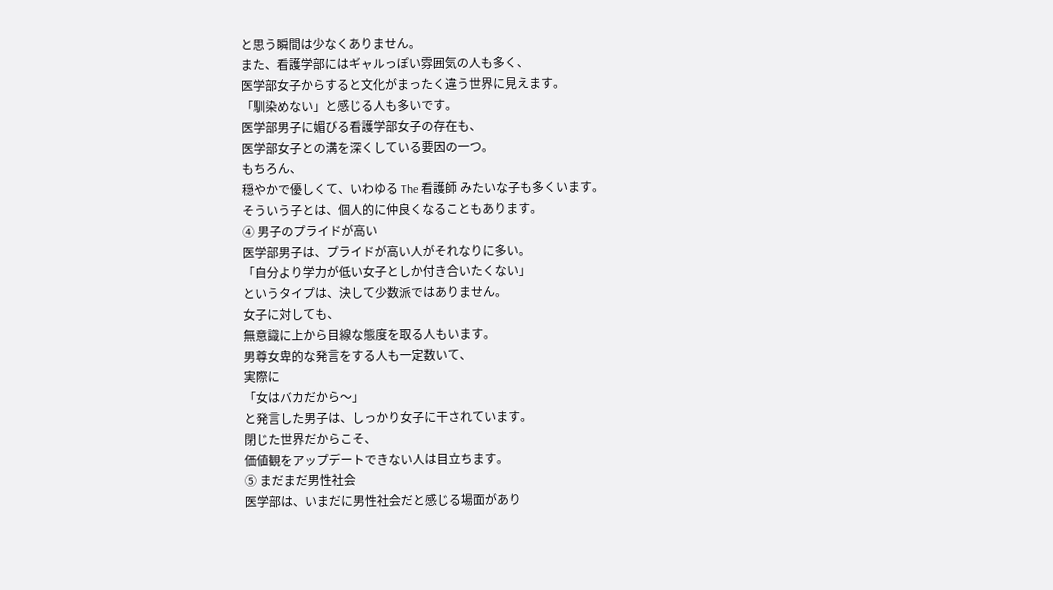と思う瞬間は少なくありません。
また、看護学部にはギャルっぽい雰囲気の人も多く、
医学部女子からすると文化がまったく違う世界に見えます。
「馴染めない」と感じる人も多いです。
医学部男子に媚びる看護学部女子の存在も、
医学部女子との溝を深くしている要因の一つ。
もちろん、
穏やかで優しくて、いわゆる The 看護師 みたいな子も多くいます。
そういう子とは、個人的に仲良くなることもあります。
④ 男子のプライドが高い
医学部男子は、プライドが高い人がそれなりに多い。
「自分より学力が低い女子としか付き合いたくない」
というタイプは、決して少数派ではありません。
女子に対しても、
無意識に上から目線な態度を取る人もいます。
男尊女卑的な発言をする人も一定数いて、
実際に
「女はバカだから〜」
と発言した男子は、しっかり女子に干されています。
閉じた世界だからこそ、
価値観をアップデートできない人は目立ちます。
⑤ まだまだ男性社会
医学部は、いまだに男性社会だと感じる場面があり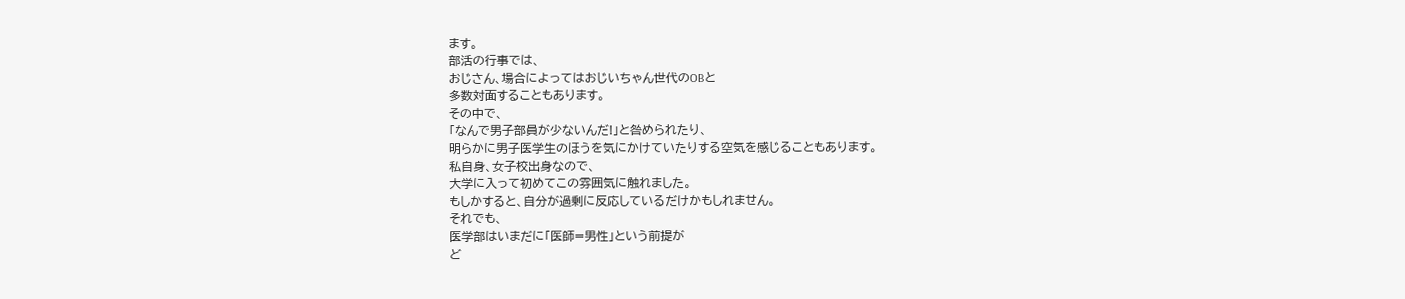ます。
部活の行事では、
おじさん、場合によってはおじいちゃん世代のOBと
多数対面することもあります。
その中で、
「なんで男子部員が少ないんだ!」と咎められたり、
明らかに男子医学生のほうを気にかけていたりする空気を感じることもあります。
私自身、女子校出身なので、
大学に入って初めてこの雰囲気に触れました。
もしかすると、自分が過剰に反応しているだけかもしれません。
それでも、
医学部はいまだに「医師=男性」という前提が
ど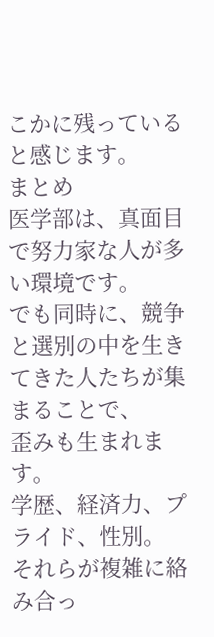こかに残っていると感じます。
まとめ
医学部は、真面目で努力家な人が多い環境です。
でも同時に、競争と選別の中を生きてきた人たちが集まることで、
歪みも生まれます。
学歴、経済力、プライド、性別。
それらが複雑に絡み合っ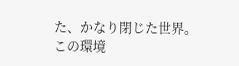た、かなり閉じた世界。
この環境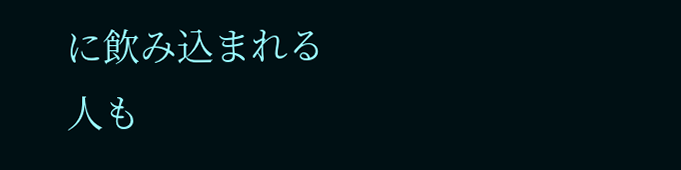に飲み込まれる人も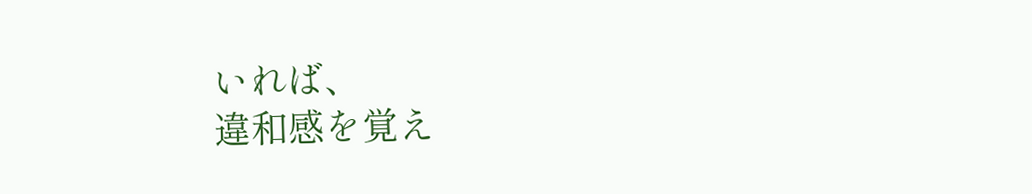いれば、
違和感を覚え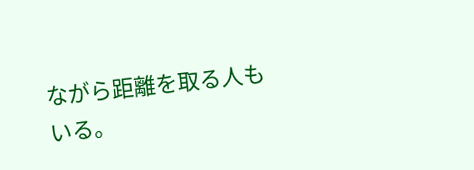ながら距離を取る人もいる。